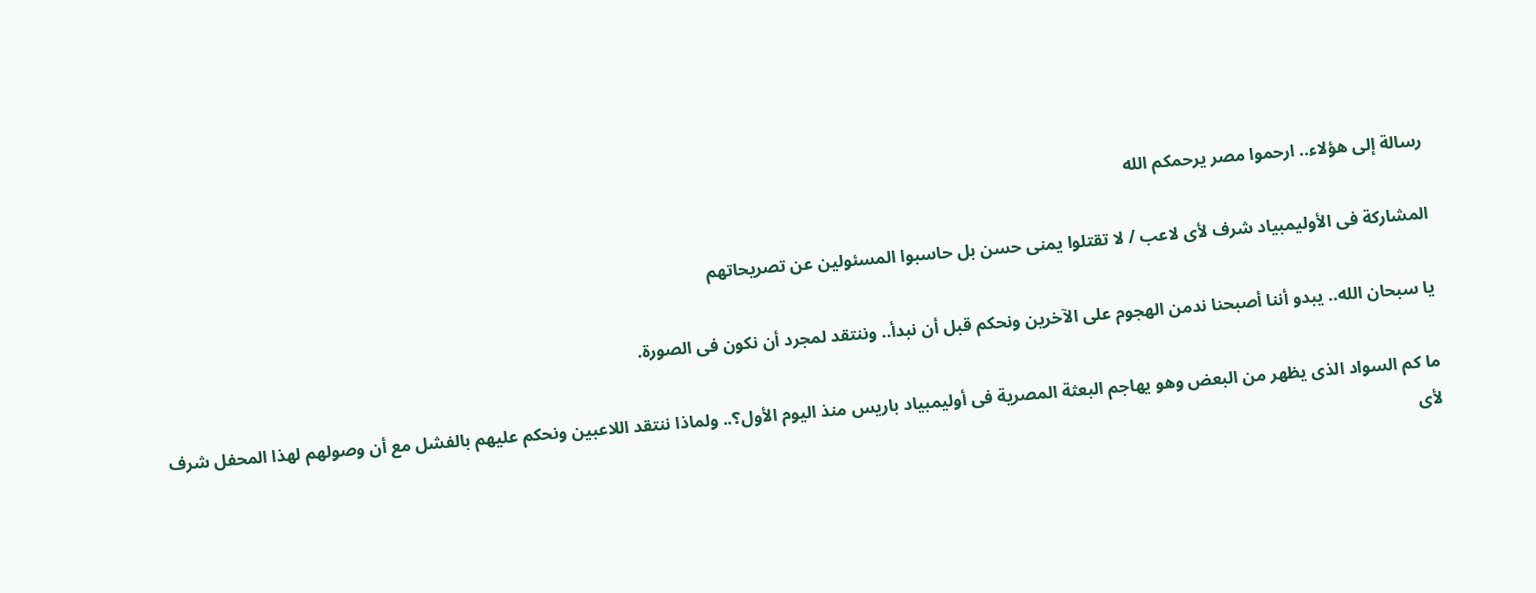رسالة إلى هؤلاء.. ارحموا مصر يرحمكم الله

المشاركة فى الأوليمبياد شرف لأى لاعب / لا تقتلوا يمنى حسن بل حاسبوا المسئولين عن تصريحاتهم

يا سبحان الله.. يبدو أننا أصبحنا ندمن الهجوم على الآخرين ونحكم قبل أن نبدأ.. وننتقد لمجرد أن نكون فى الصورة.

ما كم السواد الذى يظهر من البعض وهو يهاجم البعثة المصرية فى أوليمبياد باريس منذ اليوم الأول؟.. ولماذا ننتقد اللاعبين ونحكم عليهم بالفشل مع أن وصولهم لهذا المحفل شرف لأى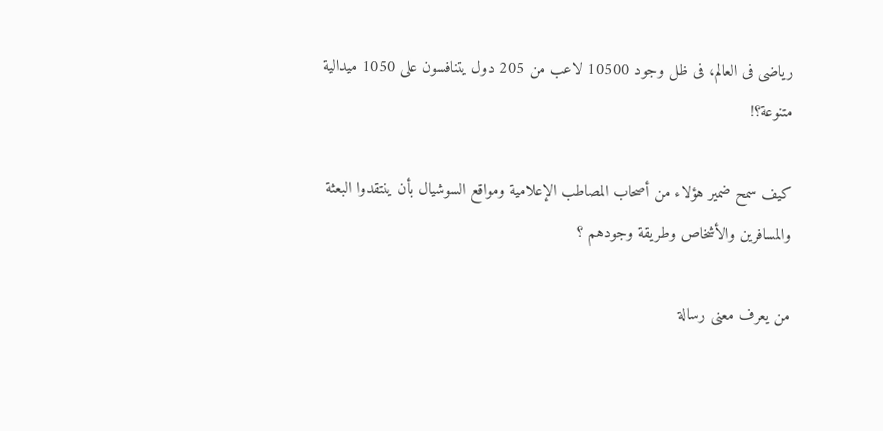رياضى فى العالم، فى ظل وجود 10500 لاعب من 205 دول يتنافسون على 1050 ميدالية متنوعة؟!

كيف سمح ضمير هؤلاء من أصحاب المصاطب الإعلامية ومواقع السوشيال بأن ينتقدوا البعثة والمسافرين والأشخاص وطريقة وجودهم ؟

من يعرف معنى رسالة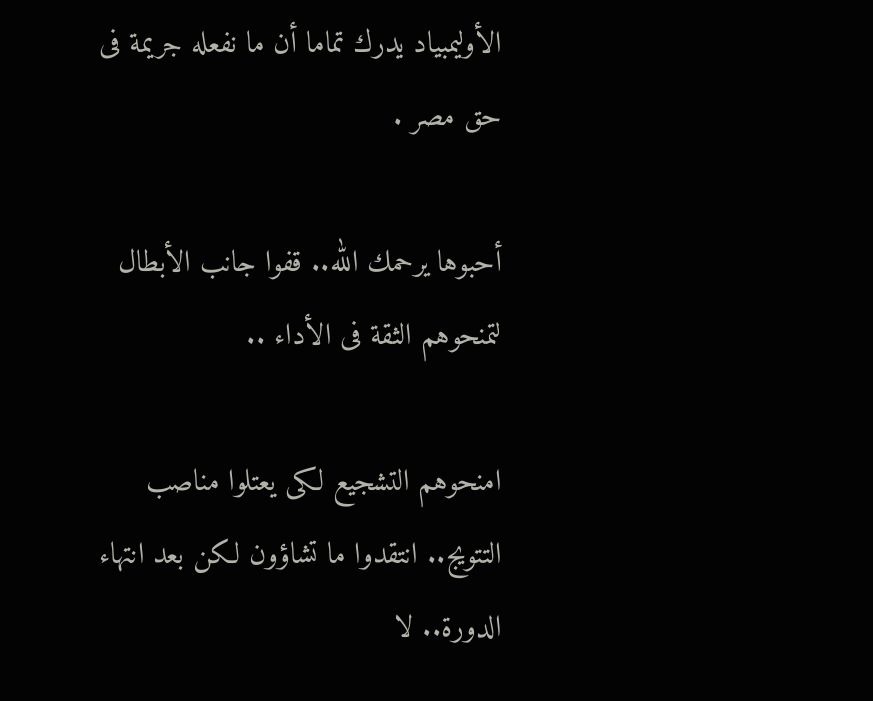الأوليمبياد يدرك تماما أن ما نفعله جريمة فى حق مصر .

أحبوها يرحمك الله.. قفوا جانب الأبطال لتمنحوهم الثقة فى الأداء ..

امنحوهم التشجيع لكى يعتلوا مناصب التتويج.. انتقدوا ما تشاؤون لكن بعد انتهاء الدورة.. لا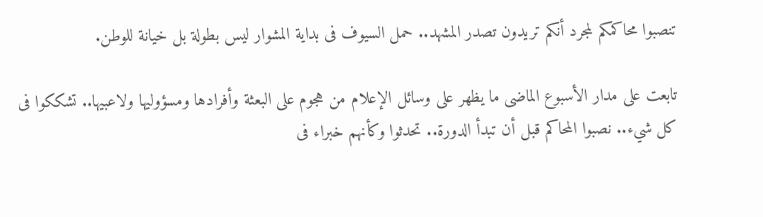تنصبوا محاكمكم لمجرد أنكم تريدون تصدر المشهد.. حمل السيوف فى بداية المشوار ليس بطولة بل خيانة للوطن.

تابعت على مدار الأسبوع الماضى ما يظهر على وسائل الإعلام من هجوم على البعثة وأفرادها ومسؤوليها ولاعبيها.. تشككوا فى كل شيء.. نصبوا المحاكم قبل أن تبدأ الدورة.. تحدثوا وكأنهم خبراء فى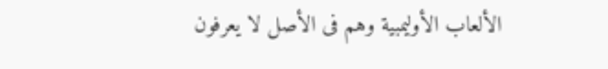الألعاب الأوليمبية وهم فى الأصل لا يعرفون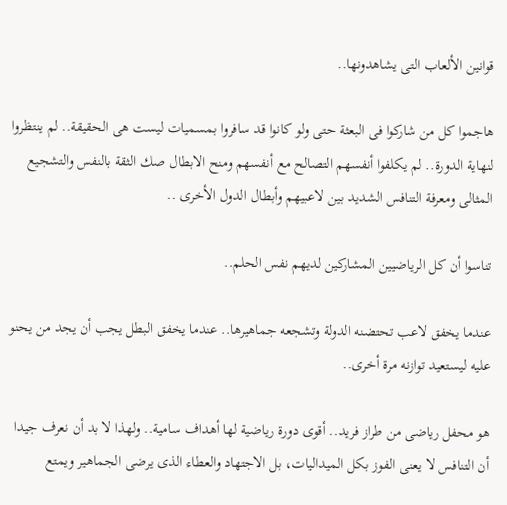قوانين الألعاب التى يشاهدونها..

هاجموا كل من شاركوا فى البعثة حتى ولو كانوا قد سافروا بمسميات ليست هى الحقيقة.. لم ينتظروا لنهاية الدورة.. لم يكلفوا أنفسهم التصالح مع أنفسهم ومنح الابطال صك الثقة بالنفس والتشجيع المثالى ومعرفة التنافس الشديد بين لاعبيهم وأبطال الدول الأخرى ..

تناسوا أن كل الرياضيين المشاركين لديهم نفس الحلم..

عندما يخفق لاعب تحتضنه الدولة وتشجعه جماهيرها.. عندما يخفق البطل يجب أن يجد من يحنو عليه ليستعيد توازنه مرة أخرى..

هو محفل رياضى من طراز فريد.. أقوى دورة رياضية لها أهداف سامية.. ولهذا لا بد أن نعرف جيدا أن التنافس لا يعنى الفوز بكل الميداليات، بل الاجتهاد والعطاء الذى يرضى الجماهير ويمتع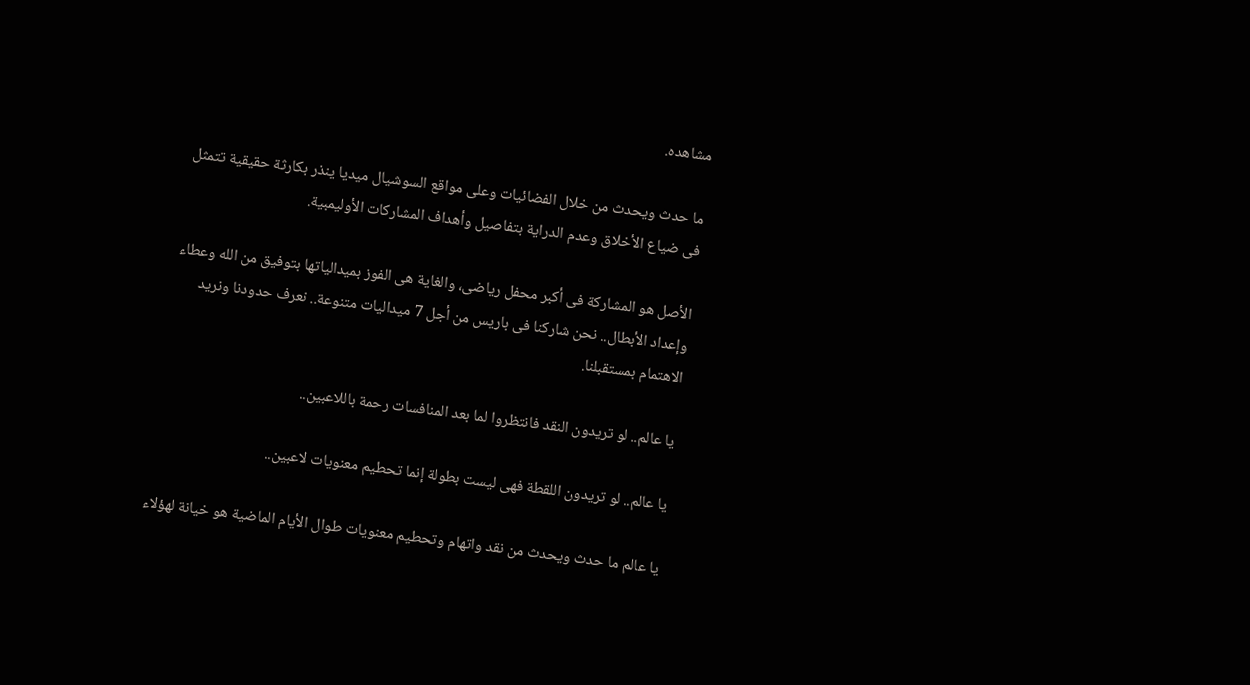مشاهده.

ما حدث ويحدث من خلال الفضائيات وعلى مواقع السوشيال ميديا ينذر بكارثة حقيقية تتمثل فى ضياع الأخلاق وعدم الدراية بتفاصيل وأهداف المشاركات الأوليمبية.

الأصل هو المشاركة فى أكبر محفل رياضى، والغاية هى الفوز بميدالياتها بتوفيق من الله وعطاء وإعداد الأبطال.. نحن شاركنا فى باريس من أجل 7 ميداليات متنوعة.. نعرف حدودنا ونريد الاهتمام بمستقبلنا.

يا عالم.. لو تريدون النقد فانتظروا لما بعد المنافسات رحمة باللاعبين..

يا عالم.. لو تريدون اللقطة فهى ليست بطولة إنما تحطيم معنويات لاعبين..

يا عالم ما حدث ويحدث من نقد واتهام وتحطيم معنويات طوال الأيام الماضية هو خيانة لهؤلاء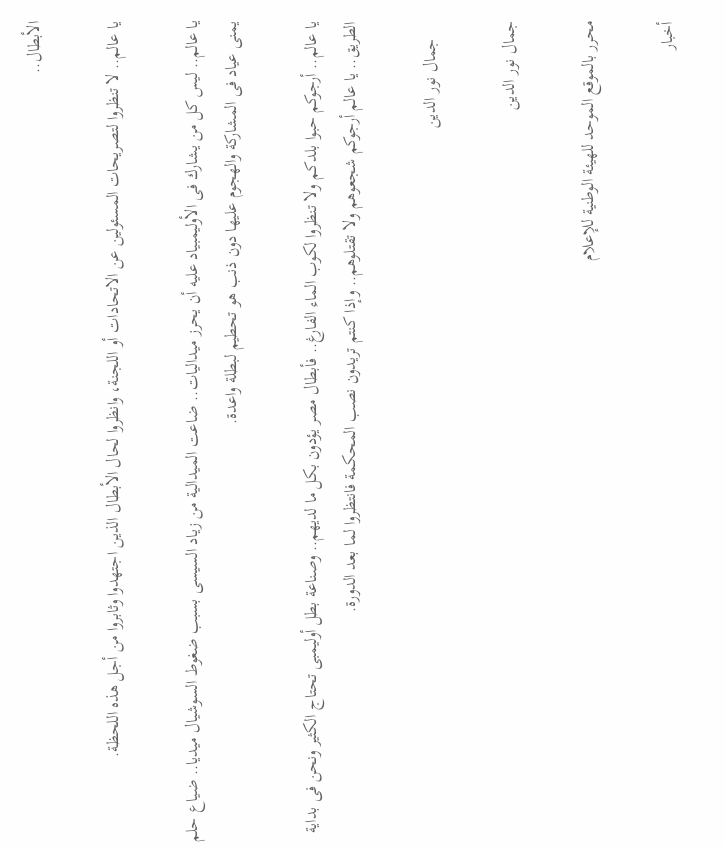الأبطال..

يا عالم.. لا تنظروا لتصريحات المسئولين عن الاتحادات أو اللجنة، وانظروا لحال الأبطال الذين اجتهدوا وثابروا من أجل هذه اللحظة.

يا عالم.. ليس كل من يشارك فى الأوليمبياد عليه أن يحرز ميداليات.. ضاعت الميدالية من زياد السيسى بسبب ضغوط السوشيال ميديا.. ضياع حلم يمنى عياد فى المشاركة والهجوم عليها دون ذنب هو تحطيم لبطلة واعدة.

يا عالم.. أرجوكم حبوا بلدكم ولا تنظروا لكوب الماء الفارغ.. فأبطال مصر يؤدون بكل ما لديهم.. وصناعة بطل أوليمبى تحتاج الكثير ونحن فى بداية الطريق.. يا عالم أرجوكم شجعوهم ولا تقتلوهم.. وإذا كنتم تريدون نصب المحكمة فانتظروا لما بعد الدورة.

    جمال نور الدين

جمال نور الدين

محرر بالموقع الموحد للهيئة الوطنية للإعلام

أخبار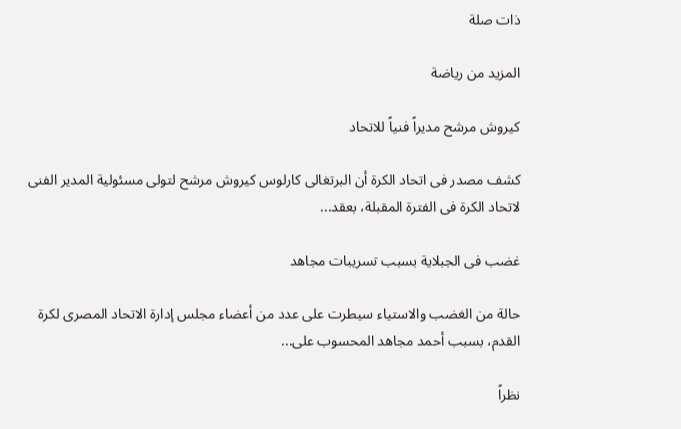ذات صلة

المزيد من رياضة

كيروش مرشح مديراً فنياً للاتحاد

كشف مصدر فى اتحاد الكرة أن البرتغالى كارلوس كيروش مرشح لتولى مسئولية المدير الفنى لاتحاد الكرة فى الفترة المقبلة، بعقد...

غضب فى الجبلاية بسبب تسريبات مجاهد

حالة من الغضب والاستياء سيطرت على عدد من أعضاء مجلس إدارة الاتحاد المصرى لكرة القدم، بسبب أحمد مجاهد المحسوب على...

نظراً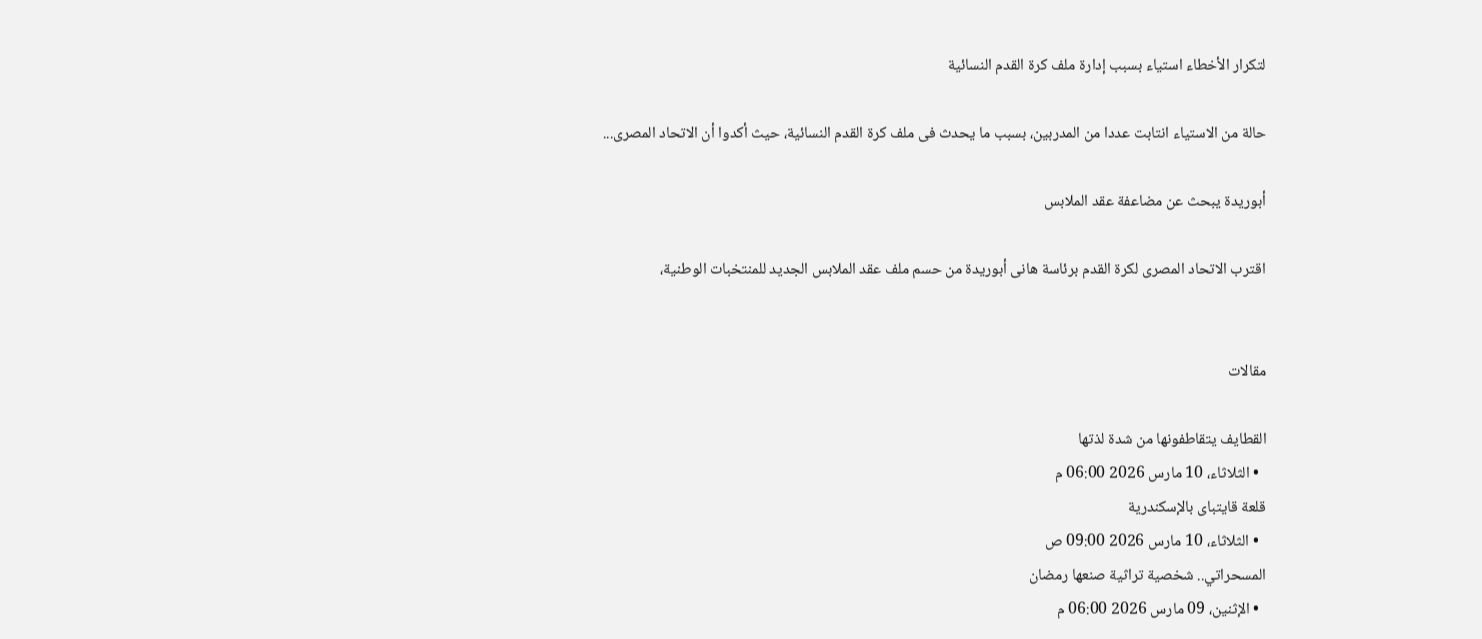لتكرار الأخطاء استياء بسبب إدارة ملف كرة القدم النسائية

حالة من الاستياء انتابت عددا من المدربين، بسبب ما يحدث فى ملف كرة القدم النسائية، حيث أكدوا أن الاتحاد المصرى...

أبوريدة يبحث عن مضاعفة عقد الملابس

اقترب الاتحاد المصرى لكرة القدم برئاسة هانى أبوريدة من حسم ملف عقد الملابس الجديد للمنتخبات الوطنية،


مقالات

القطايف يتقاطفونها من شدة لذتها
  • الثلاثاء، 10 مارس 2026 06:00 م
قلعة قايتباى بالإسكندرية
  • الثلاثاء، 10 مارس 2026 09:00 ص
المسحراتي.. شخصية تراثية صنعها رمضان
  • الإثنين، 09 مارس 2026 06:00 م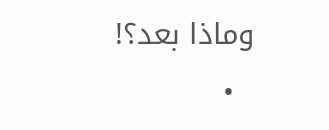وماذا بعد؟!
  •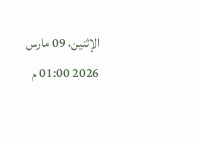الإثنين، 09 مارس 2026 01:00 م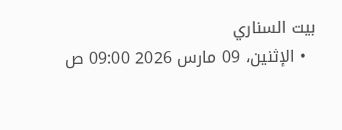بيت السناري
  • الإثنين، 09 مارس 2026 09:00 ص